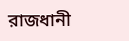রাজধানী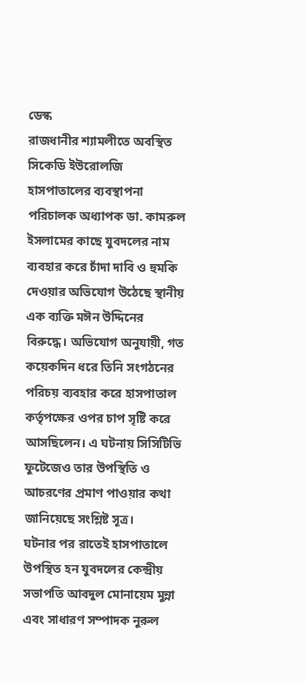ডেস্ক
রাজধানীর শ্যামলীতে অবস্থিত সিকেডি ইউরোলজি হাসপাতালের ব্যবস্থাপনা পরিচালক অধ্যাপক ডা. কামরুল ইসলামের কাছে যুবদলের নাম ব্যবহার করে চাঁদা দাবি ও হুমকি দেওয়ার অভিযোগ উঠেছে স্থানীয় এক ব্যক্তি মঈন উদ্দিনের বিরুদ্ধে। অভিযোগ অনুযায়ী, গত কয়েকদিন ধরে তিনি সংগঠনের পরিচয় ব্যবহার করে হাসপাতাল কর্তৃপক্ষের ওপর চাপ সৃষ্টি করে আসছিলেন। এ ঘটনায় সিসিটিভি ফুটেজেও তার উপস্থিতি ও আচরণের প্রমাণ পাওয়ার কথা জানিয়েছে সংশ্লিষ্ট সূত্র।
ঘটনার পর রাতেই হাসপাতালে উপস্থিত হন যুবদলের কেন্দ্রীয় সভাপতি আবদুল মোনায়েম মুন্না এবং সাধারণ সম্পাদক নুরুল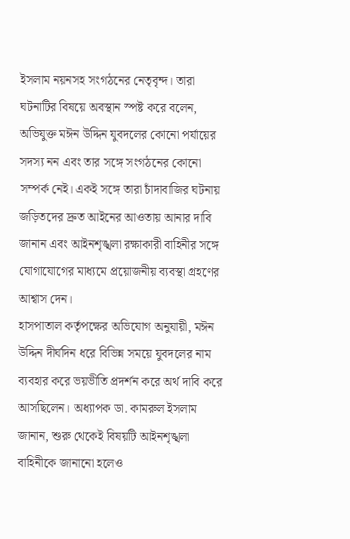ইসলাম নয়নসহ সংগঠনের নেতৃবৃন্দ। তারা ঘটনাটির বিষয়ে অবস্থান স্পষ্ট করে বলেন, অভিযুক্ত মঈন উদ্দিন যুবদলের কোনো পর্যায়ের সদস্য নন এবং তার সঙ্গে সংগঠনের কোনো সম্পর্ক নেই। একই সঙ্গে তারা চাঁদাবাজির ঘটনায় জড়িতদের দ্রুত আইনের আওতায় আনার দাবি জানান এবং আইনশৃঙ্খলা রক্ষাকারী বাহিনীর সঙ্গে যোগাযোগের মাধ্যমে প্রয়োজনীয় ব্যবস্থা গ্রহণের আশ্বাস দেন।
হাসপাতাল কর্তৃপক্ষের অভিযোগ অনুযায়ী, মঈন উদ্দিন দীর্ঘদিন ধরে বিভিন্ন সময়ে যুবদলের নাম ব্যবহার করে ভয়ভীতি প্রদর্শন করে অর্থ দাবি করে আসছিলেন। অধ্যাপক ডা. কামরুল ইসলাম জানান, শুরু থেকেই বিষয়টি আইনশৃঙ্খলা বাহিনীকে জানানো হলেও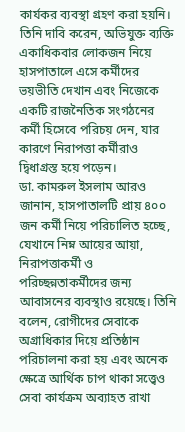কার্যকর ব্যবস্থা গ্রহণ করা হয়নি। তিনি দাবি করেন, অভিযুক্ত ব্যক্তি একাধিকবার লোকজন নিয়ে হাসপাতালে এসে কর্মীদের ভয়ভীতি দেখান এবং নিজেকে একটি রাজনৈতিক সংগঠনের কর্মী হিসেবে পরিচয় দেন, যার কারণে নিরাপত্তা কর্মীরাও দ্বিধাগ্রস্ত হয়ে পড়েন।
ডা. কামরুল ইসলাম আরও জানান, হাসপাতালটি প্রায় ৪০০ জন কর্মী নিয়ে পরিচালিত হচ্ছে, যেখানে নিম্ন আয়ের আয়া, নিরাপত্তাকর্মী ও পরিচ্ছন্নতাকর্মীদের জন্য আবাসনের ব্যবস্থাও রয়েছে। তিনি বলেন, রোগীদের সেবাকে অগ্রাধিকার দিয়ে প্রতিষ্ঠান পরিচালনা করা হয় এবং অনেক ক্ষেত্রে আর্থিক চাপ থাকা সত্ত্বেও সেবা কার্যক্রম অব্যাহত রাখা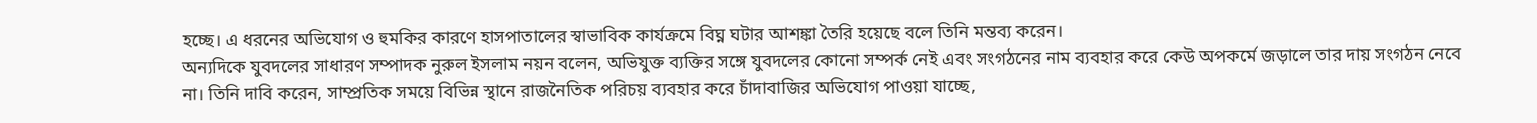হচ্ছে। এ ধরনের অভিযোগ ও হুমকির কারণে হাসপাতালের স্বাভাবিক কার্যক্রমে বিঘ্ন ঘটার আশঙ্কা তৈরি হয়েছে বলে তিনি মন্তব্য করেন।
অন্যদিকে যুবদলের সাধারণ সম্পাদক নুরুল ইসলাম নয়ন বলেন, অভিযুক্ত ব্যক্তির সঙ্গে যুবদলের কোনো সম্পর্ক নেই এবং সংগঠনের নাম ব্যবহার করে কেউ অপকর্মে জড়ালে তার দায় সংগঠন নেবে না। তিনি দাবি করেন, সাম্প্রতিক সময়ে বিভিন্ন স্থানে রাজনৈতিক পরিচয় ব্যবহার করে চাঁদাবাজির অভিযোগ পাওয়া যাচ্ছে,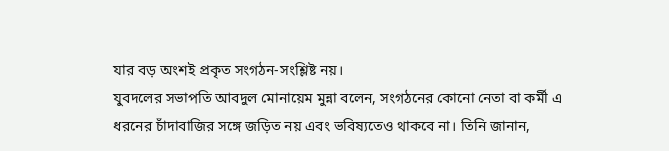যার বড় অংশই প্রকৃত সংগঠন-সংশ্লিষ্ট নয়।
যুবদলের সভাপতি আবদুল মোনায়েম মুন্না বলেন, সংগঠনের কোনো নেতা বা কর্মী এ ধরনের চাঁদাবাজির সঙ্গে জড়িত নয় এবং ভবিষ্যতেও থাকবে না। তিনি জানান,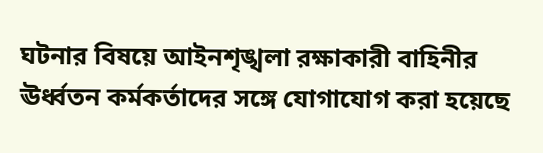ঘটনার বিষয়ে আইনশৃঙ্খলা রক্ষাকারী বাহিনীর ঊর্ধ্বতন কর্মকর্তাদের সঙ্গে যোগাযোগ করা হয়েছে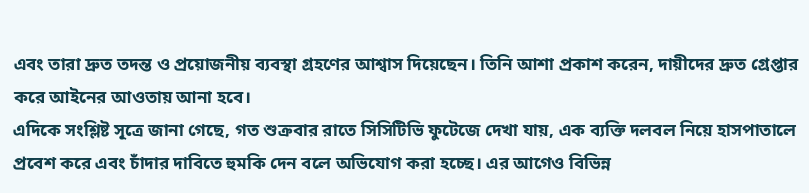এবং তারা দ্রুত তদন্ত ও প্রয়োজনীয় ব্যবস্থা গ্রহণের আশ্বাস দিয়েছেন। তিনি আশা প্রকাশ করেন, দায়ীদের দ্রুত গ্রেপ্তার করে আইনের আওতায় আনা হবে।
এদিকে সংশ্লিষ্ট সূত্রে জানা গেছে, গত শুক্রবার রাতে সিসিটিভি ফুটেজে দেখা যায়, এক ব্যক্তি দলবল নিয়ে হাসপাতালে প্রবেশ করে এবং চাঁদার দাবিতে হুমকি দেন বলে অভিযোগ করা হচ্ছে। এর আগেও বিভিন্ন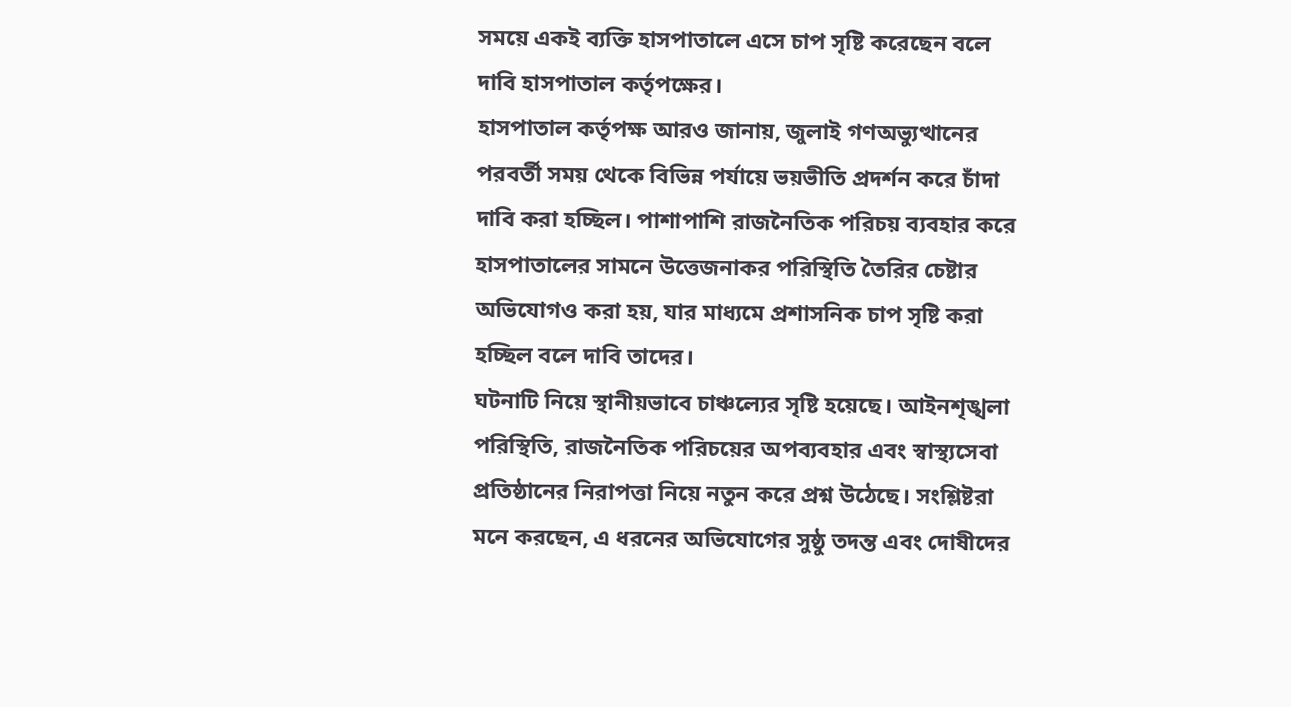সময়ে একই ব্যক্তি হাসপাতালে এসে চাপ সৃষ্টি করেছেন বলে দাবি হাসপাতাল কর্তৃপক্ষের।
হাসপাতাল কর্তৃপক্ষ আরও জানায়, জুলাই গণঅভ্যুত্থানের পরবর্তী সময় থেকে বিভিন্ন পর্যায়ে ভয়ভীতি প্রদর্শন করে চাঁদা দাবি করা হচ্ছিল। পাশাপাশি রাজনৈতিক পরিচয় ব্যবহার করে হাসপাতালের সামনে উত্তেজনাকর পরিস্থিতি তৈরির চেষ্টার অভিযোগও করা হয়, যার মাধ্যমে প্রশাসনিক চাপ সৃষ্টি করা হচ্ছিল বলে দাবি তাদের।
ঘটনাটি নিয়ে স্থানীয়ভাবে চাঞ্চল্যের সৃষ্টি হয়েছে। আইনশৃঙ্খলা পরিস্থিতি, রাজনৈতিক পরিচয়ের অপব্যবহার এবং স্বাস্থ্যসেবা প্রতিষ্ঠানের নিরাপত্তা নিয়ে নতুন করে প্রশ্ন উঠেছে। সংশ্লিষ্টরা মনে করছেন, এ ধরনের অভিযোগের সুষ্ঠু তদন্ত এবং দোষীদের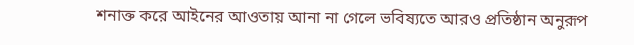শনাক্ত করে আইনের আওতায় আনা না গেলে ভবিষ্যতে আরও প্রতিষ্ঠান অনুরূপ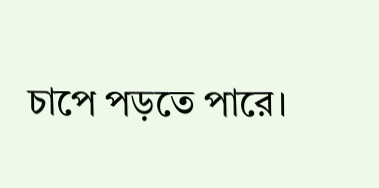চাপে পড়তে পারে।